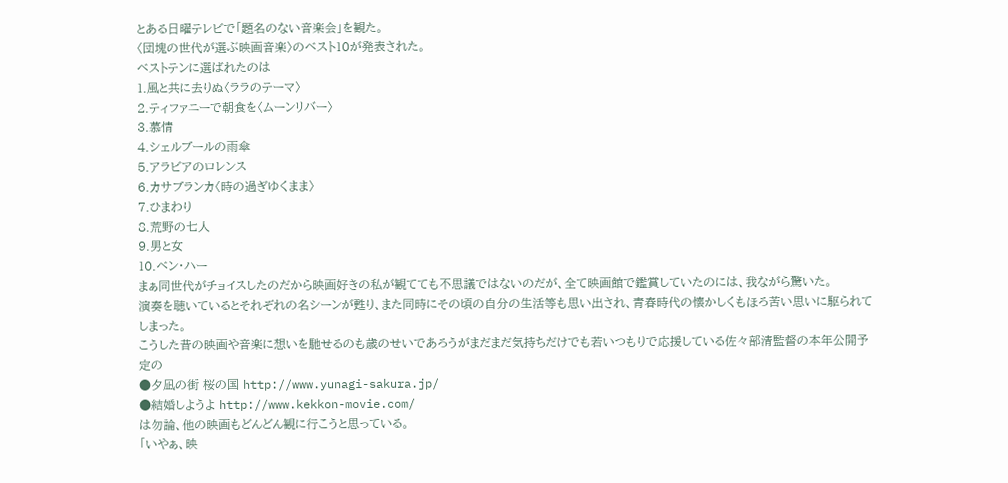とある日曜テレビで「題名のない音楽会」を観た。
〈団塊の世代が選ぶ映画音楽〉のベスト10が発表された。
ベストテンに選ばれたのは
1.風と共に去りぬ〈ララのテーマ〉
2.ティファニーで朝食を〈ムーンリバー〉
3.慕情
4.シェルブールの雨傘
5.アラビアのロレンス
6.カサブランカ〈時の過ぎゆくまま〉
7.ひまわり
8.荒野の七人
9.男と女
10.ベン・ハー
まぁ同世代がチョイスしたのだから映画好きの私が観てても不思議ではないのだが、全て映画館で鑑賞していたのには、我ながら驚いた。
演奏を聴いているとそれぞれの名シーンが甦り、また同時にその頃の自分の生活等も思い出され、青春時代の懐かしくもほろ苦い思いに駆られてしまった。
こうした昔の映画や音楽に想いを馳せるのも歳のせいであろうがまだまだ気持ちだけでも若いつもりで応援している佐々部清監督の本年公開予定の
●夕凪の街 桜の国 http://www.yunagi-sakura.jp/
●結婚しようよ http://www.kekkon-movie.com/
は勿論、他の映画もどんどん観に行こうと思っている。
「いやぁ、映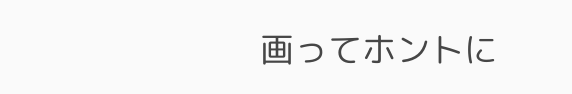画ってホントに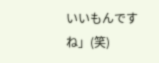いいもんですね」(笑)